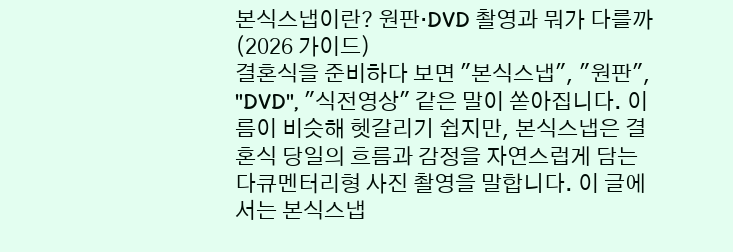본식스냅이란? 원판·DVD 촬영과 뭐가 다를까 (2026 가이드)
결혼식을 준비하다 보면 "본식스냅", "원판", "DVD", "식전영상" 같은 말이 쏟아집니다. 이름이 비슷해 헷갈리기 쉽지만, 본식스냅은 결혼식 당일의 흐름과 감정을 자연스럽게 담는 다큐멘터리형 사진 촬영을 말합니다. 이 글에서는 본식스냅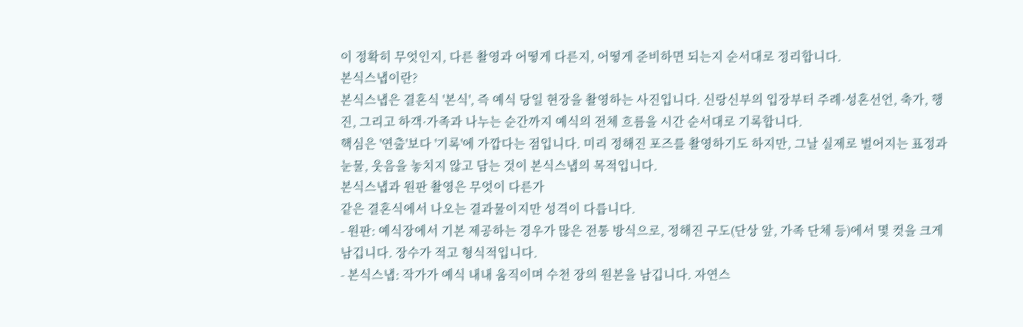이 정확히 무엇인지, 다른 촬영과 어떻게 다른지, 어떻게 준비하면 되는지 순서대로 정리합니다.
본식스냅이란?
본식스냅은 결혼식 '본식', 즉 예식 당일 현장을 촬영하는 사진입니다. 신랑신부의 입장부터 주례·성혼선언, 축가, 행진, 그리고 하객·가족과 나누는 순간까지 예식의 전체 흐름을 시간 순서대로 기록합니다.
핵심은 '연출'보다 '기록'에 가깝다는 점입니다. 미리 정해진 포즈를 촬영하기도 하지만, 그날 실제로 벌어지는 표정과 눈물, 웃음을 놓치지 않고 담는 것이 본식스냅의 목적입니다.
본식스냅과 원판 촬영은 무엇이 다른가
같은 결혼식에서 나오는 결과물이지만 성격이 다릅니다.
- 원판: 예식장에서 기본 제공하는 경우가 많은 전통 방식으로, 정해진 구도(단상 앞, 가족 단체 등)에서 몇 컷을 크게 남깁니다. 장수가 적고 형식적입니다.
- 본식스냅: 작가가 예식 내내 움직이며 수천 장의 원본을 남깁니다. 자연스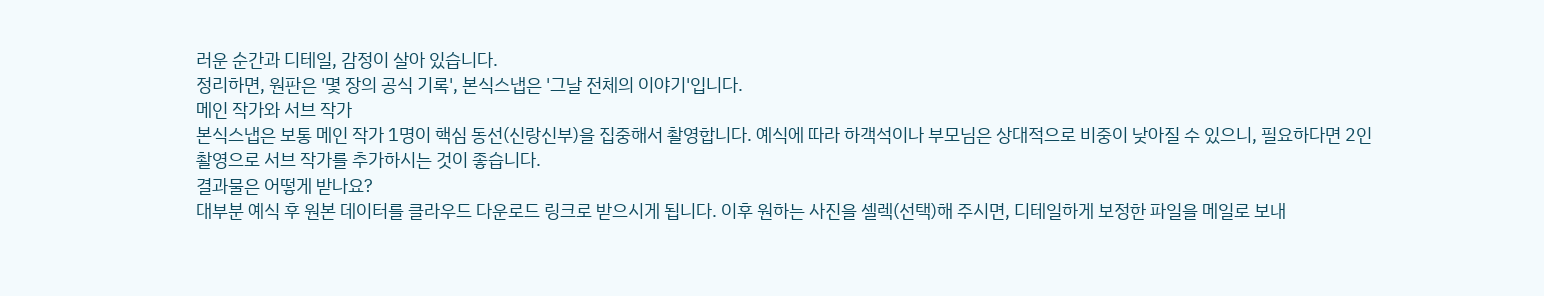러운 순간과 디테일, 감정이 살아 있습니다.
정리하면, 원판은 '몇 장의 공식 기록', 본식스냅은 '그날 전체의 이야기'입니다.
메인 작가와 서브 작가
본식스냅은 보통 메인 작가 1명이 핵심 동선(신랑신부)을 집중해서 촬영합니다. 예식에 따라 하객석이나 부모님은 상대적으로 비중이 낮아질 수 있으니, 필요하다면 2인 촬영으로 서브 작가를 추가하시는 것이 좋습니다.
결과물은 어떻게 받나요?
대부분 예식 후 원본 데이터를 클라우드 다운로드 링크로 받으시게 됩니다. 이후 원하는 사진을 셀렉(선택)해 주시면, 디테일하게 보정한 파일을 메일로 보내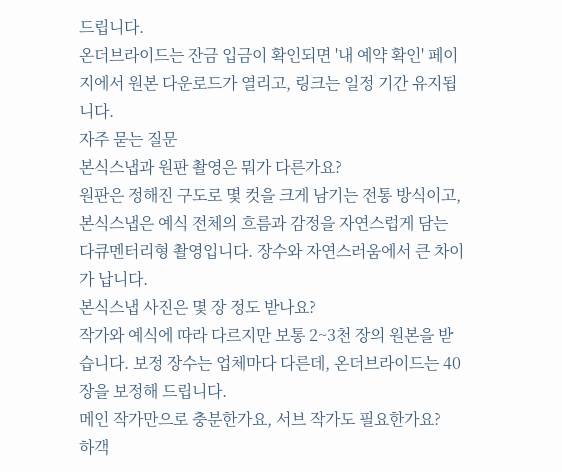드립니다.
온더브라이드는 잔금 입금이 확인되면 '내 예약 확인' 페이지에서 원본 다운로드가 열리고, 링크는 일정 기간 유지됩니다.
자주 묻는 질문
본식스냅과 원판 촬영은 뭐가 다른가요?
원판은 정해진 구도로 몇 컷을 크게 남기는 전통 방식이고, 본식스냅은 예식 전체의 흐름과 감정을 자연스럽게 담는 다큐멘터리형 촬영입니다. 장수와 자연스러움에서 큰 차이가 납니다.
본식스냅 사진은 몇 장 정도 받나요?
작가와 예식에 따라 다르지만 보통 2~3천 장의 원본을 받습니다. 보정 장수는 업체마다 다른데, 온더브라이드는 40장을 보정해 드립니다.
메인 작가만으로 충분한가요, 서브 작가도 필요한가요?
하객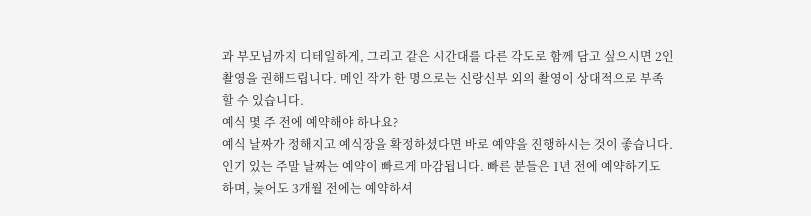과 부모님까지 디테일하게, 그리고 같은 시간대를 다른 각도로 함께 담고 싶으시면 2인 촬영을 권해드립니다. 메인 작가 한 명으로는 신랑신부 외의 촬영이 상대적으로 부족할 수 있습니다.
예식 몇 주 전에 예약해야 하나요?
예식 날짜가 정해지고 예식장을 확정하셨다면 바로 예약을 진행하시는 것이 좋습니다. 인기 있는 주말 날짜는 예약이 빠르게 마감됩니다. 빠른 분들은 1년 전에 예약하기도 하며, 늦어도 3개월 전에는 예약하셔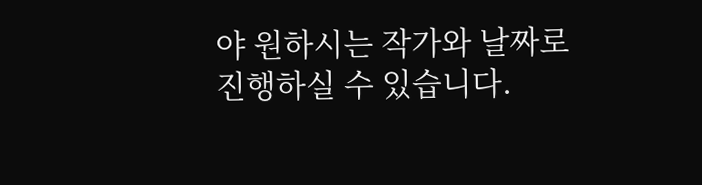야 원하시는 작가와 날짜로 진행하실 수 있습니다.